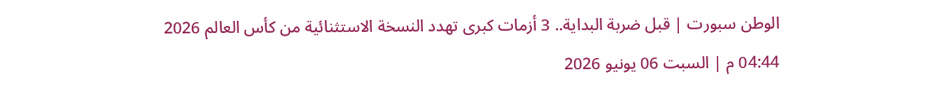الوطن سبورت | قبل ضربة البداية.. 3 أزمات كبرى تهدد النسخة الاستثنائية من كأس العالم 2026
04:44 م | السبت 06 يونيو 2026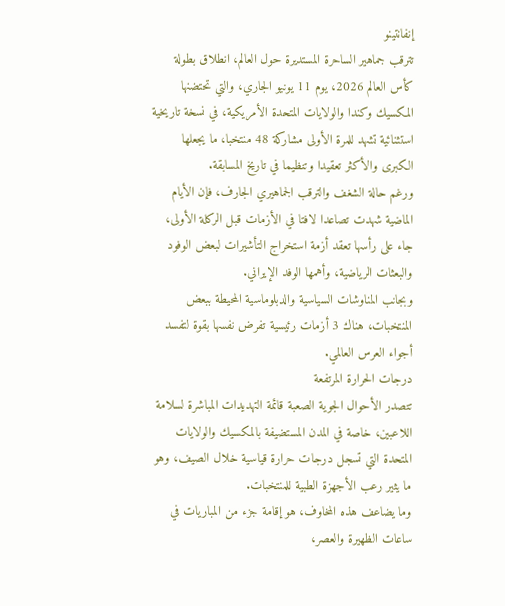إنفانتينو
تترقب جماهير الساحرة المستديرة حول العالم، انطلاق بطولة كأس العالم 2026، يوم 11 يونيو الجاري، والتي تحتضنها المكسيك وكندا والولايات المتحدة الأمريكية، في نسخة تاريخية استثنائية تشهد للمرة الأولى مشاركة 48 منتخبا، ما يجعلها الكبرى والأكثر تعقيدا وتنظيما في تاريخ المسابقة.
ورغم حالة الشغف والترقب الجماهيري الجارف، فإن الأيام الماضية شهدت تصاعدا لافتا في الأزمات قبل الركلة الأولى، جاء على رأسها تعقد أزمة استخراج التأشيرات لبعض الوفود والبعثات الرياضية، وأهمها الوفد الإيراني.
وبجانب المناوشات السياسية والدبلوماسية المحيطة ببعض المنتخبات، هناك 3 أزمات رئيسية تفرض نفسها بقوة لتفسد أجواء العرس العالمي.
درجات الحرارة المرتفعة
تتصدر الأحوال الجوية الصعبة قائمة التهديدات المباشرة لسلامة اللاعبين، خاصة في المدن المستضيفة بالمكسيك والولايات المتحدة التي تسجل درجات حرارة قياسية خلال الصيف، وهو ما يثير رعب الأجهزة الطبية للمنتخبات.
وما يضاعف هذه المخاوف، هو إقامة جزء من المباريات في ساعات الظهيرة والعصر،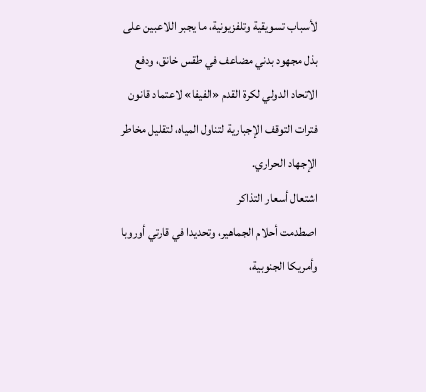لأسباب تسويقية وتلفزيونية، ما يجبر اللاعبين على بذل مجهود بدني مضاعف في طقس خانق، ودفع الاتحاد الدولي لكرة القدم «الفيفا» لاعتماد قانون فترات التوقف الإجبارية لتناول المياه، لتقليل مخاطر الإجهاد الحراري.
اشتعال أسعار التذاكر
اصطدمت أحلام الجماهير، وتحديدا في قارتي أوروبا وأمريكا الجنوبية،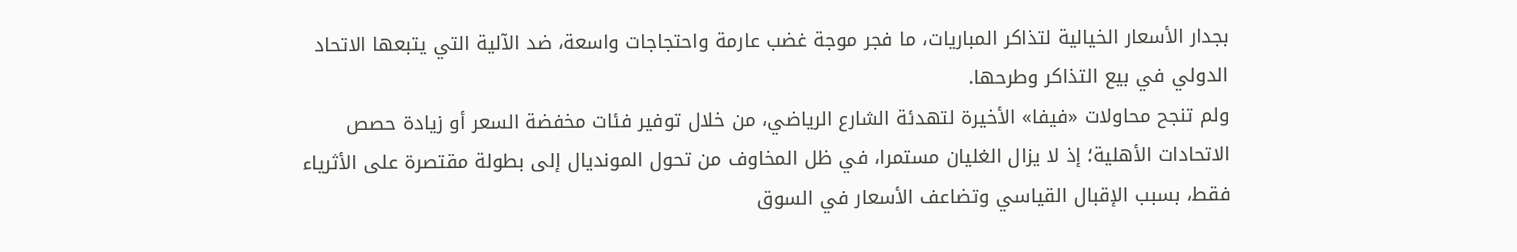بجدار الأسعار الخيالية لتذاكر المباريات، ما فجر موجة غضب عارمة واحتجاجات واسعة، ضد الآلية التي يتبعها الاتحاد الدولي في بيع التذاكر وطرحها.
ولم تنجح محاولات «فيفا» الأخيرة لتهدئة الشارع الرياضي، من خلال توفير فئات مخفضة السعر أو زيادة حصص الاتحادات الأهلية؛ إذ لا يزال الغليان مستمرا، في ظل المخاوف من تحول المونديال إلى بطولة مقتصرة على الأثرياء فقط، بسبب الإقبال القياسي وتضاعف الأسعار في السوق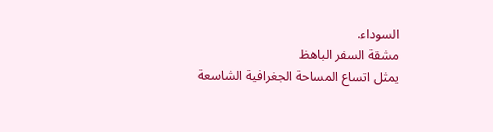السوداء.
مشقة السفر الباهظ
يمثل اتساع المساحة الجغرافية الشاسعة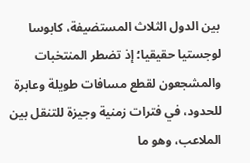بين الدول الثلاث المستضيفة، كابوسا لوجستيا حقيقيا؛ إذ تضطر المنتخبات والمشجعون لقطع مسافات طويلة وعابرة للحدود، في فترات زمنية وجيزة للتنقل بين الملاعب، وهو ما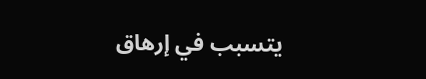يتسبب في إرهاق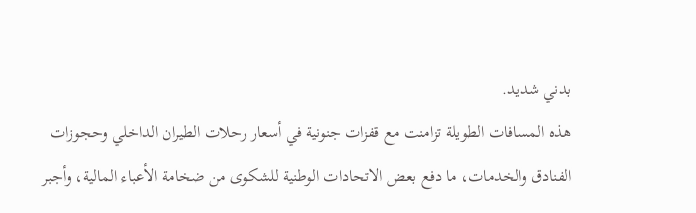بدني شديد.
هذه المسافات الطويلة تزامنت مع قفزات جنونية في أسعار رحلات الطيران الداخلي وحجوزات الفنادق والخدمات، ما دفع بعض الاتحادات الوطنية للشكوى من ضخامة الأعباء المالية، وأجبر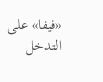«فيفا» على التدخل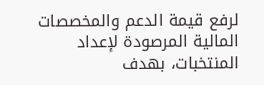لرفع قيمة الدعم والمخصصات المالية المرصودة لإعداد المنتخبات، بهدف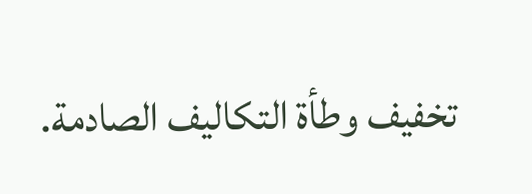تخفيف وطأة التكاليف الصادمة.